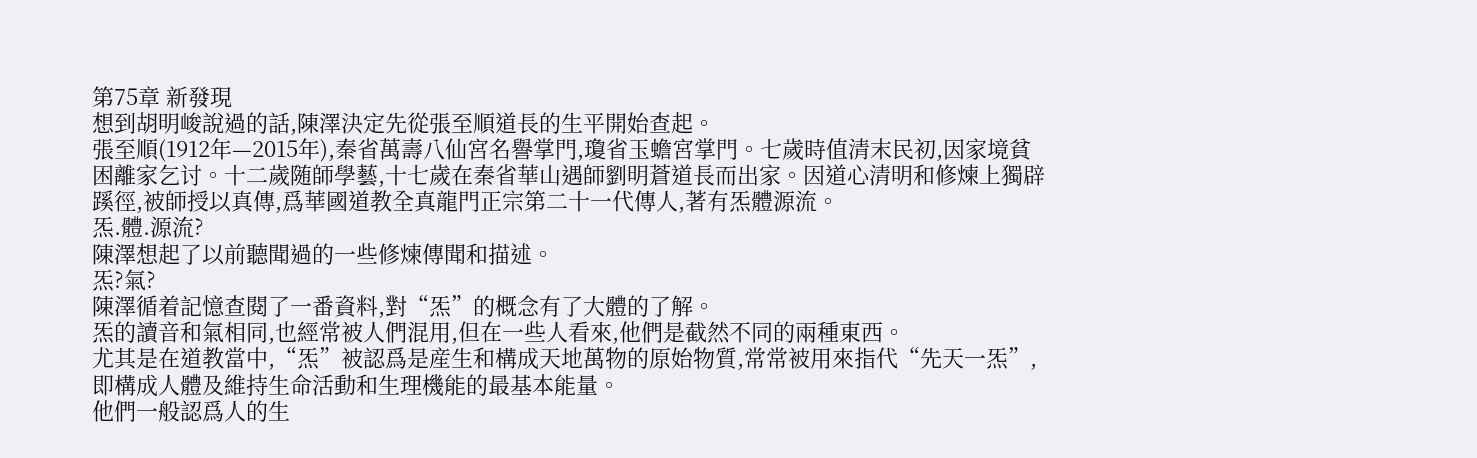第75章 新發現
想到胡明峻說過的話,陳澤決定先從張至順道長的生平開始查起。
張至順(1912年—2015年),秦省萬壽八仙宮名譽掌門,瓊省玉蟾宮掌門。七歲時值清末民初,因家境貧困離家乞讨。十二歲随師學藝,十七歲在秦省華山遇師劉明蒼道長而出家。因道心清明和修煉上獨辟蹊徑,被師授以真傳,爲華國道教全真龍門正宗第二十一代傳人,著有炁體源流。
炁.體.源流?
陳澤想起了以前聽聞過的一些修煉傳聞和描述。
炁?氣?
陳澤循着記憶查閱了一番資料,對“炁”的概念有了大體的了解。
炁的讀音和氣相同,也經常被人們混用,但在一些人看來,他們是截然不同的兩種東西。
尤其是在道教當中,“炁”被認爲是産生和構成天地萬物的原始物質,常常被用來指代“先天一炁”,即構成人體及維持生命活動和生理機能的最基本能量。
他們一般認爲人的生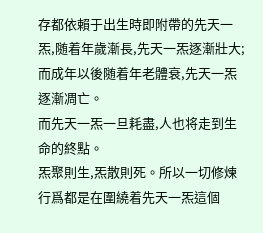存都依賴于出生時即附帶的先天一炁,随着年歲漸長,先天一炁逐漸壯大;而成年以後随着年老體衰,先天一炁逐漸凋亡。
而先天一炁一旦耗盡,人也将走到生命的終點。
炁聚則生,炁散則死。所以一切修煉行爲都是在圍繞着先天一炁這個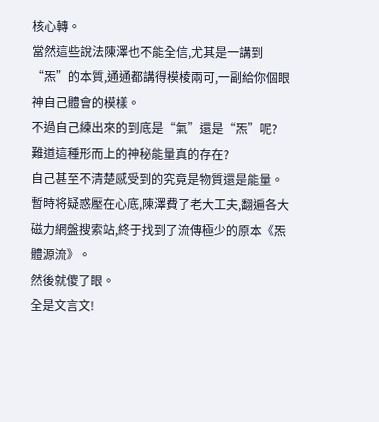核心轉。
當然這些說法陳澤也不能全信,尤其是一講到“炁”的本質,通通都講得模棱兩可,一副給你個眼神自己體會的模樣。
不過自己練出來的到底是“氣”還是“炁”呢?
難道這種形而上的神秘能量真的存在?
自己甚至不清楚感受到的究竟是物質還是能量。
暫時将疑惑壓在心底,陳澤費了老大工夫,翻遍各大磁力網盤搜索站,終于找到了流傳極少的原本《炁體源流》。
然後就傻了眼。
全是文言文!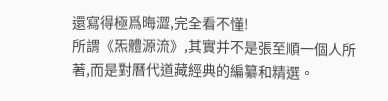還寫得極爲晦澀,完全看不懂!
所謂《炁體源流》,其實并不是張至順一個人所著,而是對曆代道藏經典的編纂和精選。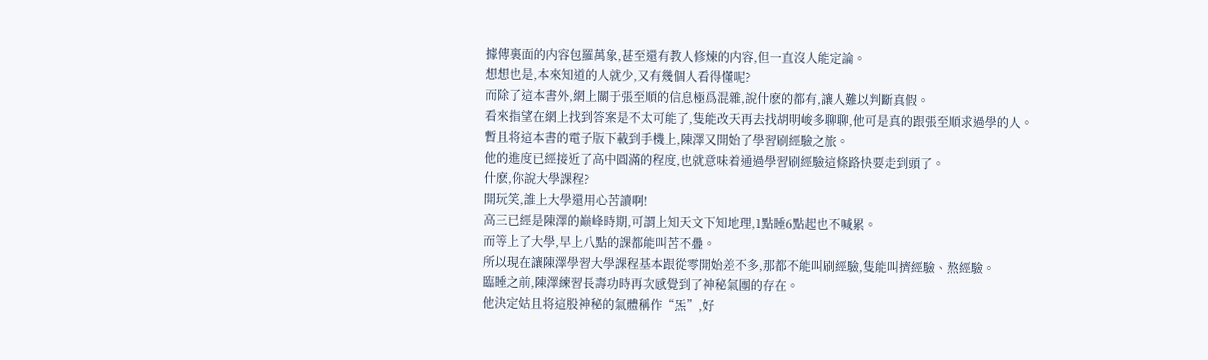據傳裏面的内容包羅萬象,甚至還有教人修煉的内容,但一直沒人能定論。
想想也是,本來知道的人就少,又有幾個人看得懂呢?
而除了這本書外,網上關于張至順的信息極爲混雜,說什麽的都有,讓人難以判斷真假。
看來指望在網上找到答案是不太可能了,隻能改天再去找胡明峻多聊聊,他可是真的跟張至順求過學的人。
暫且将這本書的電子版下載到手機上,陳澤又開始了學習刷經驗之旅。
他的進度已經接近了高中圓滿的程度,也就意味着通過學習刷經驗這條路快要走到頭了。
什麽,你說大學課程?
開玩笑,誰上大學還用心苦讀啊!
高三已經是陳澤的巅峰時期,可謂上知天文下知地理,1點睡6點起也不喊累。
而等上了大學,早上八點的課都能叫苦不疊。
所以現在讓陳澤學習大學課程基本跟從零開始差不多,那都不能叫刷經驗,隻能叫擠經驗、熬經驗。
臨睡之前,陳澤練習長壽功時再次感覺到了神秘氣團的存在。
他決定姑且将這股神秘的氣體稱作“炁”,好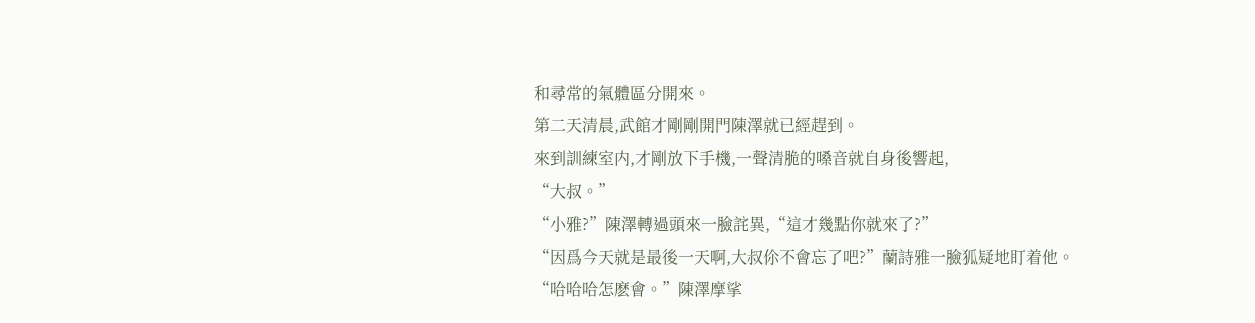和尋常的氣體區分開來。
第二天清晨,武館才剛剛開門陳澤就已經趕到。
來到訓練室内,才剛放下手機,一聲清脆的嗓音就自身後響起,
“大叔。”
“小雅?”陳澤轉過頭來一臉詫異,“這才幾點你就來了?”
“因爲今天就是最後一天啊,大叔伱不會忘了吧?”蘭詩雅一臉狐疑地盯着他。
“哈哈哈怎麽會。”陳澤摩挲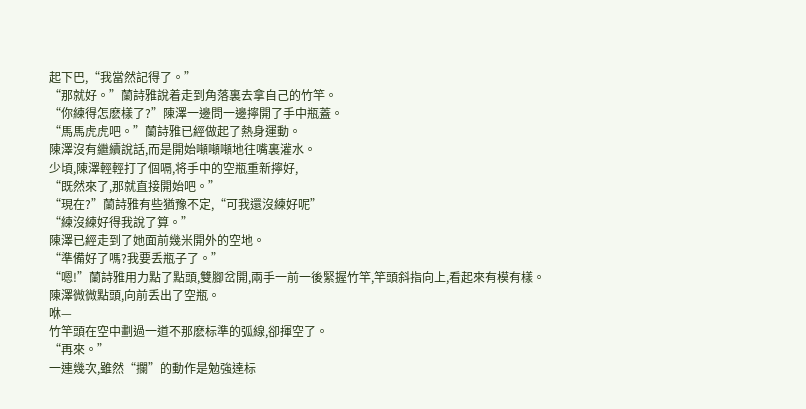起下巴,“我當然記得了。”
“那就好。”蘭詩雅說着走到角落裏去拿自己的竹竿。
“你練得怎麽樣了?”陳澤一邊問一邊擰開了手中瓶蓋。
“馬馬虎虎吧。”蘭詩雅已經做起了熱身運動。
陳澤沒有繼續說話,而是開始噸噸噸地往嘴裏灌水。
少頃,陳澤輕輕打了個嗝,将手中的空瓶重新擰好,
“既然來了,那就直接開始吧。”
“現在?”蘭詩雅有些猶豫不定,“可我還沒練好呢”
“練沒練好得我說了算。”
陳澤已經走到了她面前幾米開外的空地。
“準備好了嗎?我要丢瓶子了。”
“嗯!”蘭詩雅用力點了點頭,雙腳岔開,兩手一前一後緊握竹竿,竿頭斜指向上,看起來有模有樣。
陳澤微微點頭,向前丢出了空瓶。
咻—
竹竿頭在空中劃過一道不那麽标準的弧線,卻揮空了。
“再來。”
一連幾次,雖然“攔”的動作是勉強達标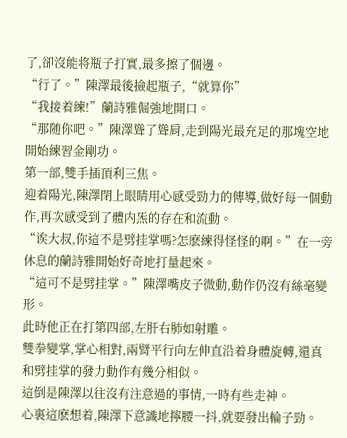了,卻沒能将瓶子打實,最多擦了個邊。
“行了。”陳澤最後撿起瓶子,“就算你”
“我接着練!”蘭詩雅倔強地開口。
“那随你吧。”陳澤聳了聳肩,走到陽光最充足的那塊空地開始練習金剛功。
第一部,雙手插頂利三焦。
迎着陽光,陳澤閉上眼睛用心感受勁力的傳導,做好每一個動作,再次感受到了體内炁的存在和流動。
“诶大叔,你這不是劈挂掌嗎?怎麽練得怪怪的啊。”在一旁休息的蘭詩雅開始好奇地打量起來。
“這可不是劈挂掌。”陳澤嘴皮子微動,動作仍沒有絲毫變形。
此時他正在打第四部,左肝右肺如射雕。
雙拳變掌,掌心相對,兩臂平行向左伸直沿着身體旋轉,還真和劈挂掌的發力動作有幾分相似。
這倒是陳澤以往沒有注意過的事情,一時有些走神。
心裏這麽想着,陳澤下意識地擰腰一抖,就要發出輪子勁。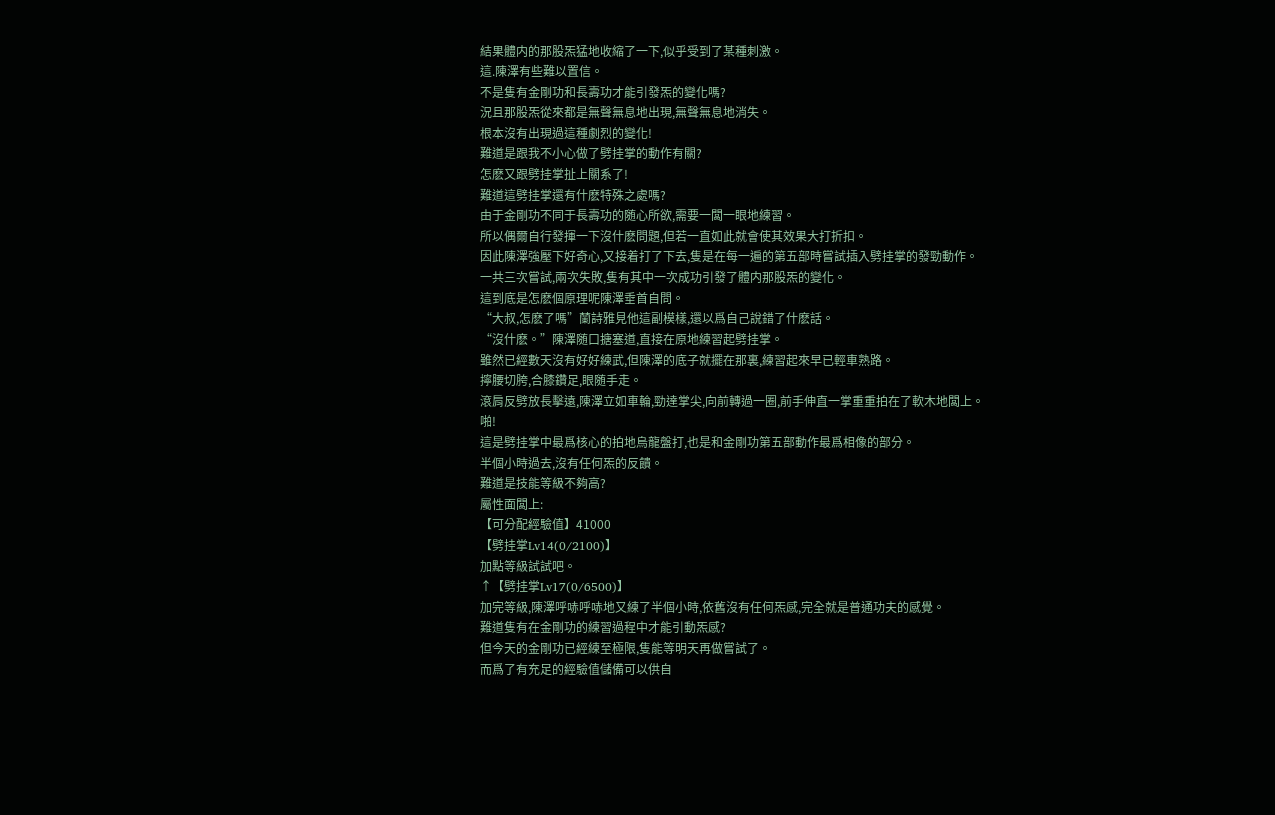結果體内的那股炁猛地收縮了一下,似乎受到了某種刺激。
這.陳澤有些難以置信。
不是隻有金剛功和長壽功才能引發炁的變化嗎?
況且那股炁從來都是無聲無息地出現,無聲無息地消失。
根本沒有出現過這種劇烈的變化!
難道是跟我不小心做了劈挂掌的動作有關?
怎麽又跟劈挂掌扯上關系了!
難道這劈挂掌還有什麽特殊之處嗎?
由于金剛功不同于長壽功的随心所欲,需要一闆一眼地練習。
所以偶爾自行發揮一下沒什麽問題,但若一直如此就會使其效果大打折扣。
因此陳澤強壓下好奇心,又接着打了下去,隻是在每一遍的第五部時嘗試插入劈挂掌的發勁動作。
一共三次嘗試,兩次失敗,隻有其中一次成功引發了體内那股炁的變化。
這到底是怎麽個原理呢陳澤垂首自問。
“大叔,怎麽了嗎”蘭詩雅見他這副模樣,還以爲自己說錯了什麽話。
“沒什麽。”陳澤随口搪塞道,直接在原地練習起劈挂掌。
雖然已經數天沒有好好練武,但陳澤的底子就擺在那裏,練習起來早已輕車熟路。
擰腰切胯,合膝鑽足,眼随手走。
滾肩反劈放長擊遠,陳澤立如車輪,勁達掌尖,向前轉過一圈,前手伸直一掌重重拍在了軟木地闆上。
啪!
這是劈挂掌中最爲核心的拍地烏龍盤打,也是和金剛功第五部動作最爲相像的部分。
半個小時過去,沒有任何炁的反饋。
難道是技能等級不夠高?
屬性面闆上:
【可分配經驗值】41000
【劈挂掌Lv14(0/2100)】
加點等級試試吧。
↑【劈挂掌Lv17(0/6500)】
加完等級,陳澤呼哧呼哧地又練了半個小時,依舊沒有任何炁感,完全就是普通功夫的感覺。
難道隻有在金剛功的練習過程中才能引動炁感?
但今天的金剛功已經練至極限,隻能等明天再做嘗試了。
而爲了有充足的經驗值儲備可以供自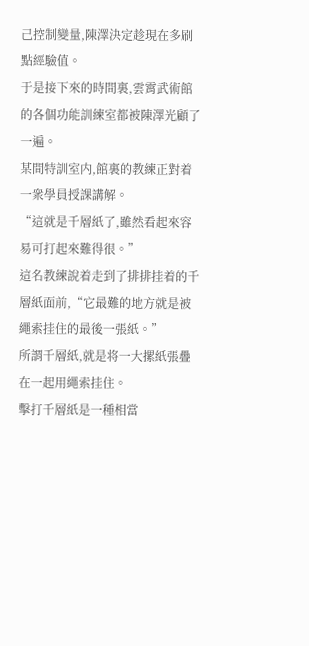己控制變量,陳澤決定趁現在多刷點經驗值。
于是接下來的時間裏,雲霄武術館的各個功能訓練室都被陳澤光顧了一遍。
某間特訓室内,館裏的教練正對着一衆學員授課講解。
“這就是千層紙了,雖然看起來容易可打起來難得很。”
這名教練說着走到了排排挂着的千層紙面前,“它最難的地方就是被繩索挂住的最後一張紙。”
所謂千層紙,就是将一大摞紙張疊在一起用繩索挂住。
擊打千層紙是一種相當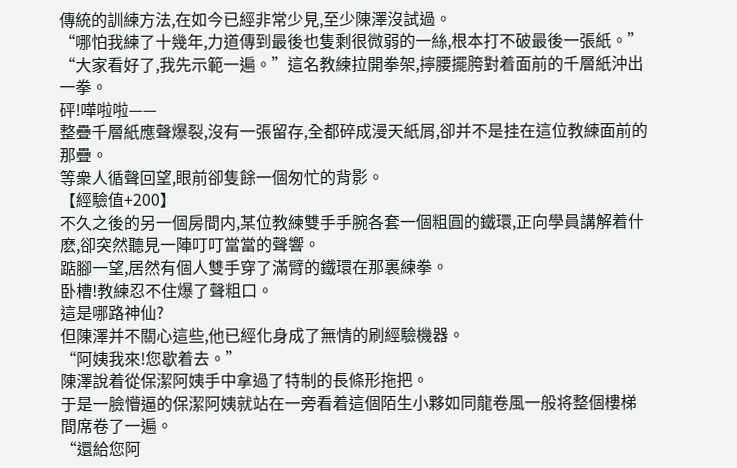傳統的訓練方法,在如今已經非常少見,至少陳澤沒試過。
“哪怕我練了十幾年,力道傳到最後也隻剩很微弱的一絲,根本打不破最後一張紙。”
“大家看好了,我先示範一遍。”這名教練拉開拳架,擰腰擺胯對着面前的千層紙沖出一拳。
砰!嘩啦啦——
整疊千層紙應聲爆裂,沒有一張留存,全都碎成漫天紙屑,卻并不是挂在這位教練面前的那疊。
等衆人循聲回望,眼前卻隻餘一個匆忙的背影。
【經驗值+200】
不久之後的另一個房間内,某位教練雙手手腕各套一個粗圓的鐵環,正向學員講解着什麽,卻突然聽見一陣叮叮當當的聲響。
踮腳一望,居然有個人雙手穿了滿臂的鐵環在那裏練拳。
卧槽!教練忍不住爆了聲粗口。
這是哪路神仙?
但陳澤并不關心這些,他已經化身成了無情的刷經驗機器。
“阿姨我來!您歇着去。”
陳澤說着從保潔阿姨手中拿過了特制的長條形拖把。
于是一臉懵逼的保潔阿姨就站在一旁看着這個陌生小夥如同龍卷風一般将整個樓梯間席卷了一遍。
“還給您阿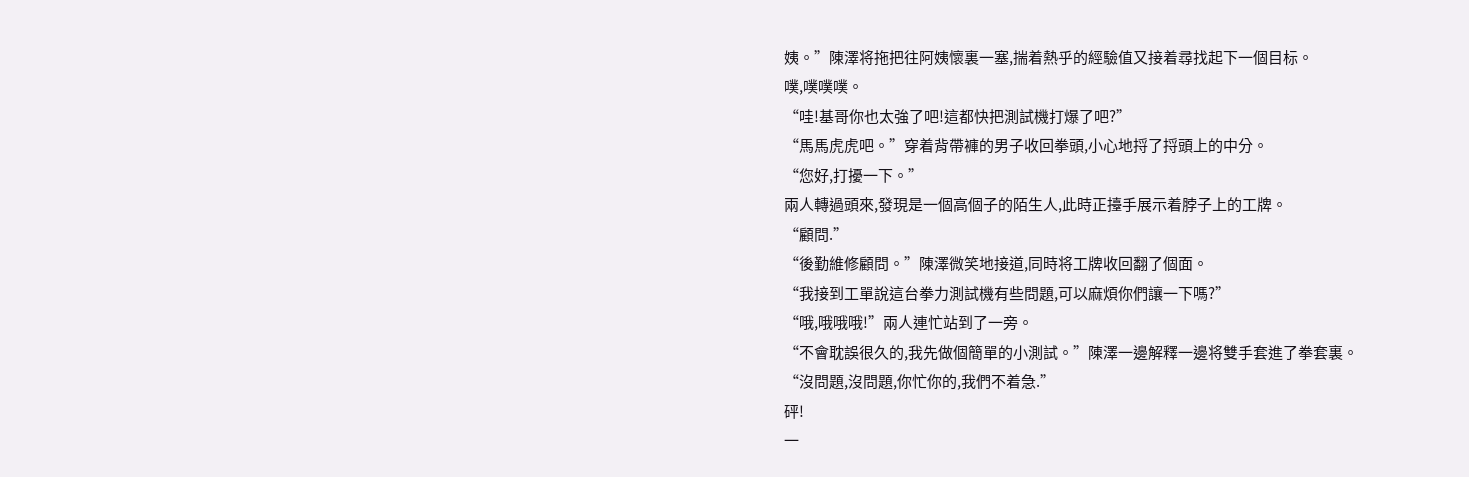姨。”陳澤将拖把往阿姨懷裏一塞,揣着熱乎的經驗值又接着尋找起下一個目标。
噗,噗噗噗。
“哇!基哥你也太強了吧!這都快把測試機打爆了吧?”
“馬馬虎虎吧。”穿着背帶褲的男子收回拳頭,小心地捋了捋頭上的中分。
“您好,打擾一下。”
兩人轉過頭來,發現是一個高個子的陌生人,此時正擡手展示着脖子上的工牌。
“顧問.”
“後勤維修顧問。”陳澤微笑地接道,同時将工牌收回翻了個面。
“我接到工單說這台拳力測試機有些問題,可以麻煩你們讓一下嗎?”
“哦,哦哦哦!”兩人連忙站到了一旁。
“不會耽誤很久的,我先做個簡單的小測試。”陳澤一邊解釋一邊将雙手套進了拳套裏。
“沒問題,沒問題,你忙你的,我們不着急.”
砰!
一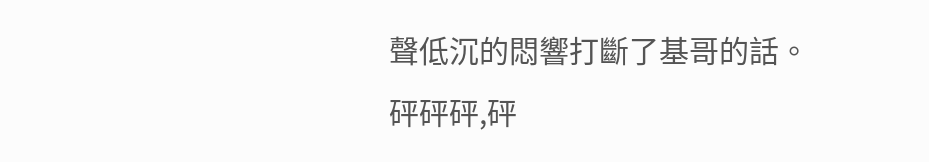聲低沉的悶響打斷了基哥的話。
砰砰砰,砰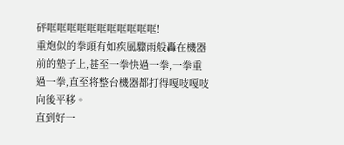砰哐哐哐哐哐哐哐哐哐哐哐!
重炮似的拳頭有如疾風驟雨般轟在機器前的墊子上,甚至一拳快過一拳,一拳重過一拳,直至将整台機器都打得嘎吱嘎吱向後平移。
直到好一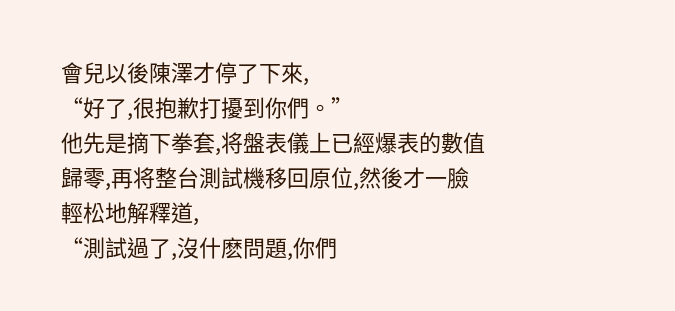會兒以後陳澤才停了下來,
“好了,很抱歉打擾到你們。”
他先是摘下拳套,将盤表儀上已經爆表的數值歸零,再将整台測試機移回原位,然後才一臉輕松地解釋道,
“測試過了,沒什麽問題,你們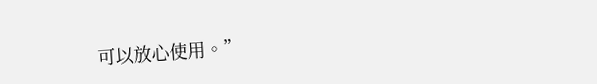可以放心使用。”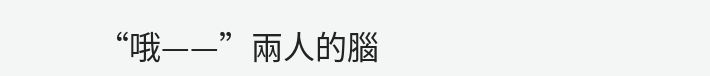“哦——”兩人的腦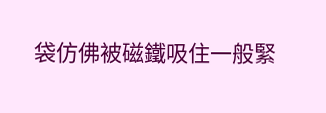袋仿佛被磁鐵吸住一般緊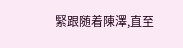緊跟随着陳澤,直至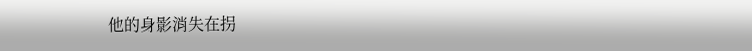他的身影消失在拐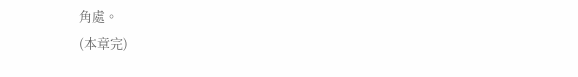角處。
(本章完)